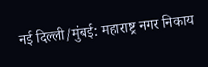नई दिल्ली/मुंबई: महाराष्ट्र नगर निकाय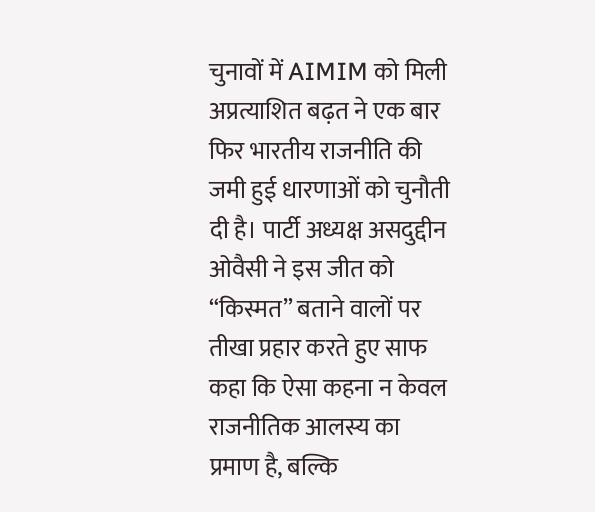चुनावों में AIMIM को मिली अप्रत्याशित बढ़त ने एक बार फिर भारतीय राजनीति की जमी हुई धारणाओं को चुनौती दी है। पार्टी अध्यक्ष असदुद्दीन ओवैसी ने इस जीत को “किस्मत” बताने वालों पर तीखा प्रहार करते हुए साफ कहा कि ऐसा कहना न केवल राजनीतिक आलस्य का प्रमाण है, बल्कि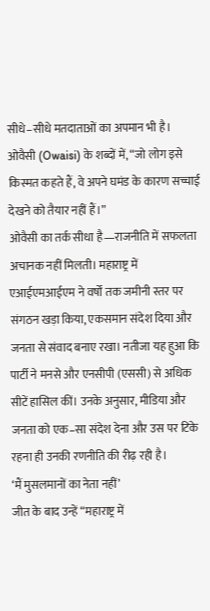सीधे–सीधे मतदाताओं का अपमान भी है। ओवैसी (Owaisi) के शब्दों में, “जो लोग इसे किस्मत कहते हैं, वे अपने घमंड के कारण सच्चाई देखने को तैयार नहीं हैं।”
ओवैसी का तर्क सीधा है—राजनीति में सफलता अचानक नहीं मिलती। महाराष्ट्र में एआईएमआईएम ने वर्षों तक जमीनी स्तर पर संगठन खड़ा किया, एकसमान संदेश दिया और जनता से संवाद बनाए रखा। नतीजा यह हुआ कि पार्टी ने मनसे और एनसीपी (एससी) से अधिक सीटें हासिल कीं। उनके अनुसार, मीडिया और जनता को एक–सा संदेश देना और उस पर टिके रहना ही उनकी रणनीति की रीढ़ रही है।
‘मैं मुसलमानों का नेता नहीं’
जीत के बाद उन्हें “महाराष्ट्र में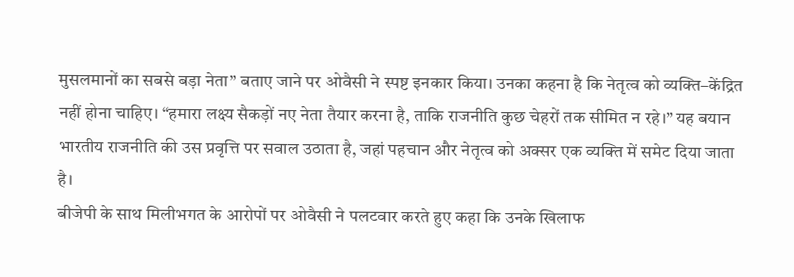मुसलमानों का सबसे बड़ा नेता” बताए जाने पर ओवैसी ने स्पष्ट इनकार किया। उनका कहना है कि नेतृत्व को व्यक्ति–केंद्रित नहीं होना चाहिए। “हमारा लक्ष्य सैकड़ों नए नेता तैयार करना है, ताकि राजनीति कुछ चेहरों तक सीमित न रहे।” यह बयान भारतीय राजनीति की उस प्रवृत्ति पर सवाल उठाता है, जहां पहचान और नेतृत्व को अक्सर एक व्यक्ति में समेट दिया जाता है।
बीजेपी के साथ मिलीभगत के आरोपों पर ओवैसी ने पलटवार करते हुए कहा कि उनके खिलाफ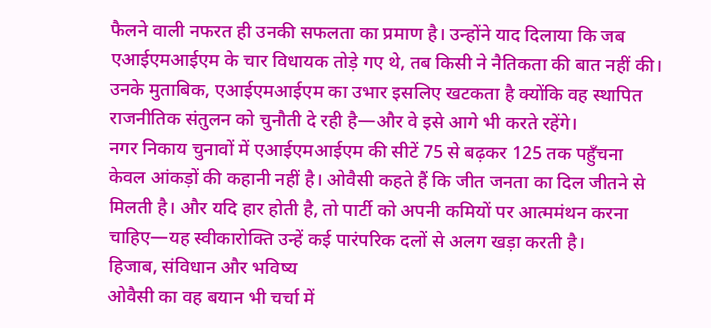फैलने वाली नफरत ही उनकी सफलता का प्रमाण है। उन्होंने याद दिलाया कि जब एआईएमआईएम के चार विधायक तोड़े गए थे, तब किसी ने नैतिकता की बात नहीं की। उनके मुताबिक, एआईएमआईएम का उभार इसलिए खटकता है क्योंकि वह स्थापित राजनीतिक संतुलन को चुनौती दे रही है—और वे इसे आगे भी करते रहेंगे।
नगर निकाय चुनावों में एआईएमआईएम की सीटें 75 से बढ़कर 125 तक पहुँचना केवल आंकड़ों की कहानी नहीं है। ओवैसी कहते हैं कि जीत जनता का दिल जीतने से मिलती है। और यदि हार होती है, तो पार्टी को अपनी कमियों पर आत्ममंथन करना चाहिए—यह स्वीकारोक्ति उन्हें कई पारंपरिक दलों से अलग खड़ा करती है।
हिजाब, संविधान और भविष्य
ओवैसी का वह बयान भी चर्चा में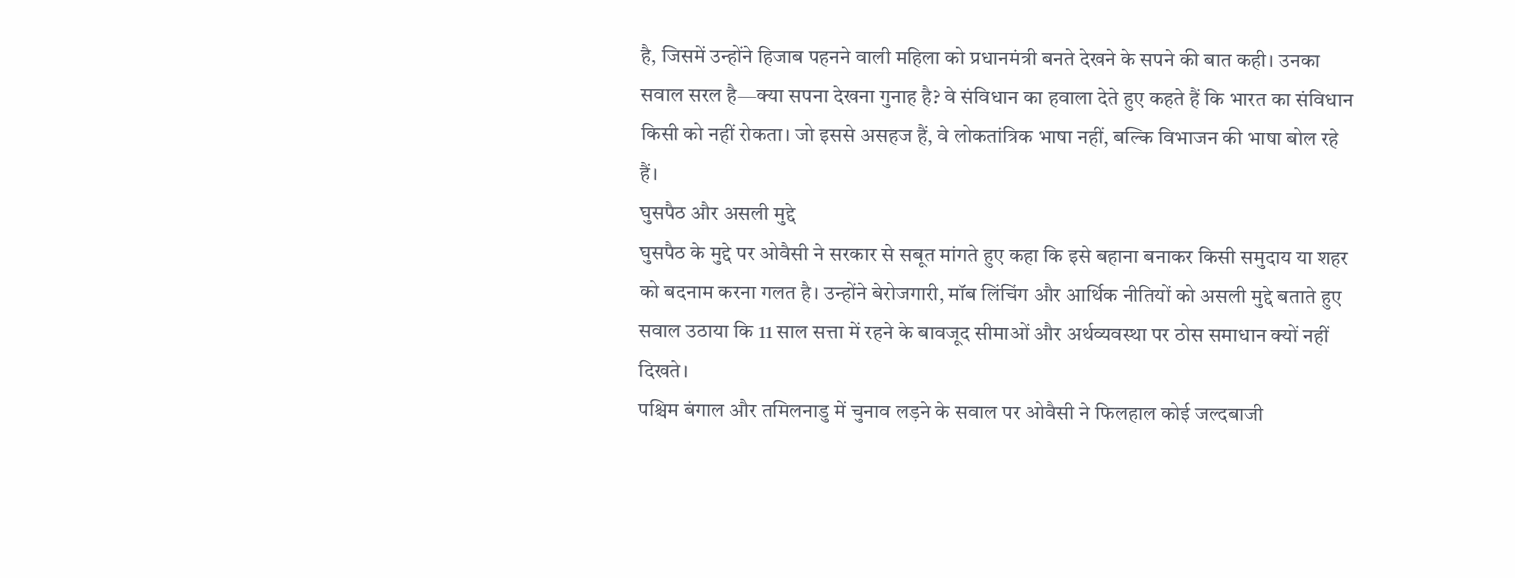है, जिसमें उन्होंने हिजाब पहनने वाली महिला को प्रधानमंत्री बनते देखने के सपने की बात कही। उनका सवाल सरल है—क्या सपना देखना गुनाह है? वे संविधान का हवाला देते हुए कहते हैं कि भारत का संविधान किसी को नहीं रोकता। जो इससे असहज हैं, वे लोकतांत्रिक भाषा नहीं, बल्कि विभाजन की भाषा बोल रहे हैं।
घुसपैठ और असली मुद्दे
घुसपैठ के मुद्दे पर ओवैसी ने सरकार से सबूत मांगते हुए कहा कि इसे बहाना बनाकर किसी समुदाय या शहर को बदनाम करना गलत है। उन्होंने बेरोजगारी, मॉब लिंचिंग और आर्थिक नीतियों को असली मुद्दे बताते हुए सवाल उठाया कि 11 साल सत्ता में रहने के बावजूद सीमाओं और अर्थव्यवस्था पर ठोस समाधान क्यों नहीं दिखते।
पश्चिम बंगाल और तमिलनाडु में चुनाव लड़ने के सवाल पर ओवैसी ने फिलहाल कोई जल्दबाजी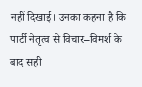नहीं दिखाई। उनका कहना है कि पार्टी नेतृत्व से विचार–विमर्श के बाद सही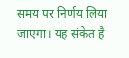समय पर निर्णय लिया जाएगा। यह संकेत है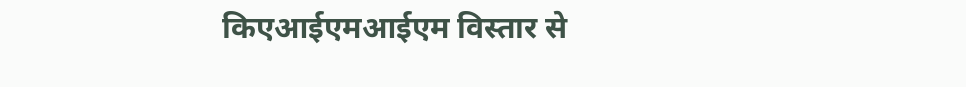किएआईएमआईएम विस्तार से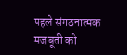पहले संगठनात्मक मजबूती को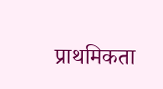प्राथमिकता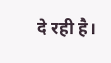दे रही है।